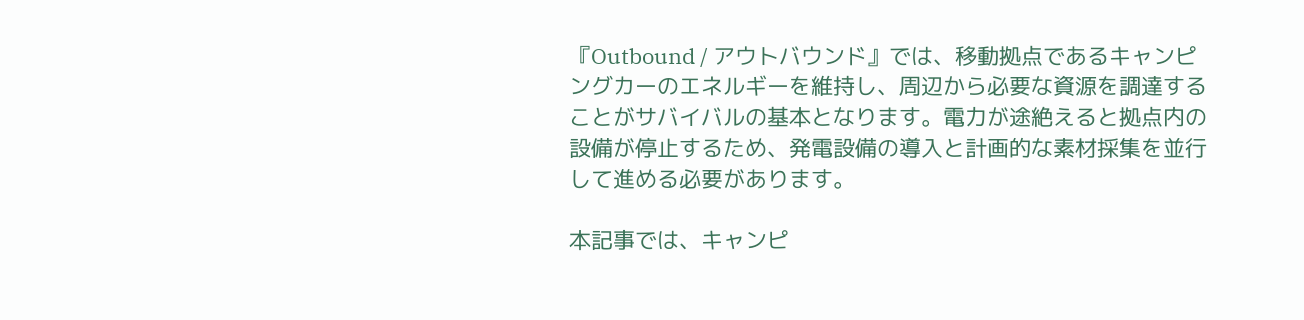『Outbound / アウトバウンド』では、移動拠点であるキャンピングカーのエネルギーを維持し、周辺から必要な資源を調達することがサバイバルの基本となります。電力が途絶えると拠点内の設備が停止するため、発電設備の導入と計画的な素材採集を並行して進める必要があります。

本記事では、キャンピ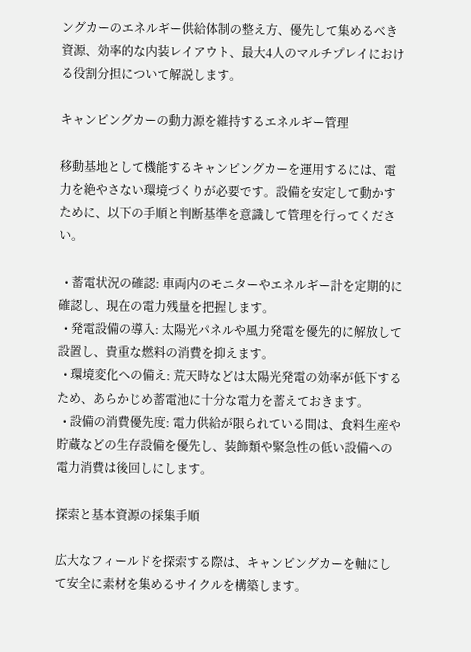ングカーのエネルギー供給体制の整え方、優先して集めるべき資源、効率的な内装レイアウト、最大4人のマルチプレイにおける役割分担について解説します。

キャンピングカーの動力源を維持するエネルギー管理

移動基地として機能するキャンピングカーを運用するには、電力を絶やさない環境づくりが必要です。設備を安定して動かすために、以下の手順と判断基準を意識して管理を行ってください。

  • 蓄電状況の確認: 車両内のモニターやエネルギー計を定期的に確認し、現在の電力残量を把握します。
  • 発電設備の導入: 太陽光パネルや風力発電を優先的に解放して設置し、貴重な燃料の消費を抑えます。
  • 環境変化への備え: 荒天時などは太陽光発電の効率が低下するため、あらかじめ蓄電池に十分な電力を蓄えておきます。
  • 設備の消費優先度: 電力供給が限られている間は、食料生産や貯蔵などの生存設備を優先し、装飾類や緊急性の低い設備への電力消費は後回しにします。

探索と基本資源の採集手順

広大なフィールドを探索する際は、キャンピングカーを軸にして安全に素材を集めるサイクルを構築します。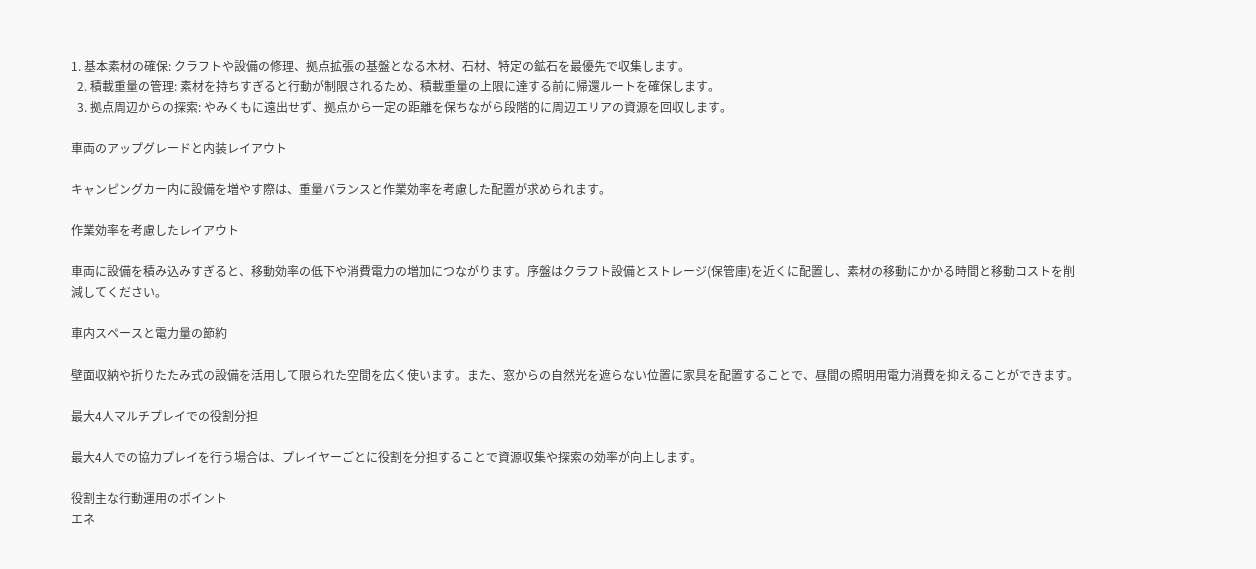1. 基本素材の確保: クラフトや設備の修理、拠点拡張の基盤となる木材、石材、特定の鉱石を最優先で収集します。
  2. 積載重量の管理: 素材を持ちすぎると行動が制限されるため、積載重量の上限に達する前に帰還ルートを確保します。
  3. 拠点周辺からの探索: やみくもに遠出せず、拠点から一定の距離を保ちながら段階的に周辺エリアの資源を回収します。

車両のアップグレードと内装レイアウト

キャンピングカー内に設備を増やす際は、重量バランスと作業効率を考慮した配置が求められます。

作業効率を考慮したレイアウト

車両に設備を積み込みすぎると、移動効率の低下や消費電力の増加につながります。序盤はクラフト設備とストレージ(保管庫)を近くに配置し、素材の移動にかかる時間と移動コストを削減してください。

車内スペースと電力量の節約

壁面収納や折りたたみ式の設備を活用して限られた空間を広く使います。また、窓からの自然光を遮らない位置に家具を配置することで、昼間の照明用電力消費を抑えることができます。

最大4人マルチプレイでの役割分担

最大4人での協力プレイを行う場合は、プレイヤーごとに役割を分担することで資源収集や探索の効率が向上します。

役割主な行動運用のポイント
エネ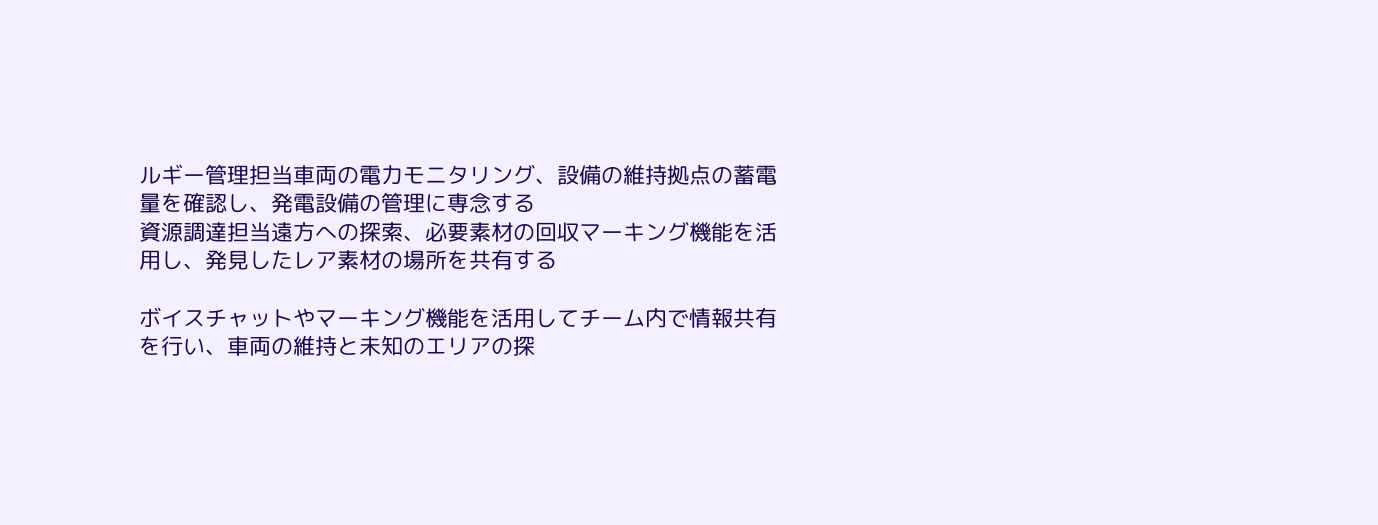ルギー管理担当車両の電力モニタリング、設備の維持拠点の蓄電量を確認し、発電設備の管理に専念する
資源調達担当遠方への探索、必要素材の回収マーキング機能を活用し、発見したレア素材の場所を共有する

ボイスチャットやマーキング機能を活用してチーム内で情報共有を行い、車両の維持と未知のエリアの探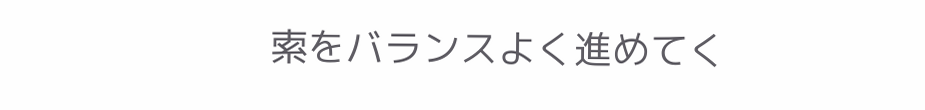索をバランスよく進めてく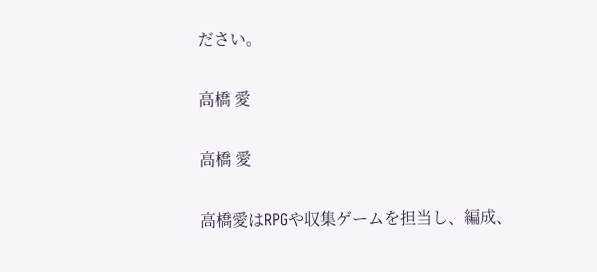ださい。

高橋 愛

高橋 愛

高橋愛はRPGや収集ゲームを担当し、編成、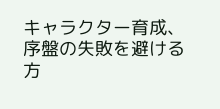キャラクター育成、序盤の失敗を避ける方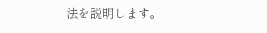法を説明します。